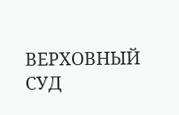ВЕРХОВНЫЙ СУД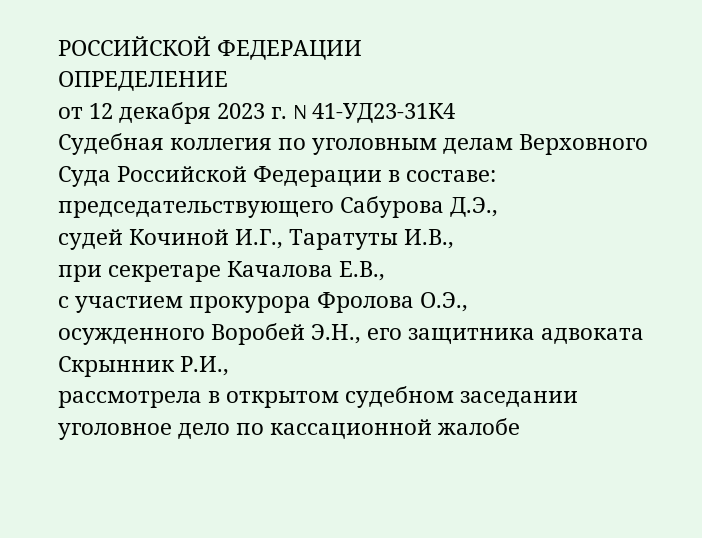РОССИЙСКОЙ ФЕДЕРАЦИИ
ОПРЕДЕЛЕНИЕ
от 12 декабря 2023 г. N 41-УД23-31К4
Судебная коллегия по уголовным делам Верховного Суда Российской Федерации в составе:
председательствующего Сабурова Д.Э.,
судей Кочиной И.Г., Таратуты И.В.,
при секретаре Качалова Е.В.,
с участием прокурора Фролова О.Э.,
осужденного Воробей Э.Н., его защитника адвоката Скрынник Р.И.,
рассмотрела в открытом судебном заседании уголовное дело по кассационной жалобе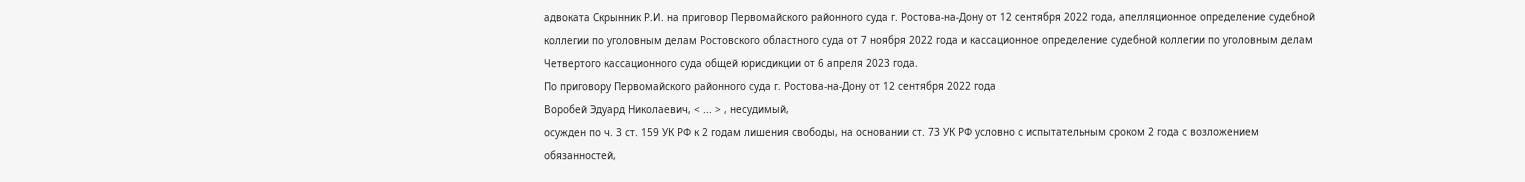адвоката Скрынник Р.И. на приговор Первомайского районного суда г. Ростова-на-Дону от 12 сентября 2022 года, апелляционное определение судебной коллегии по уголовным делам Ростовского областного суда от 7 ноября 2022 года и кассационное определение судебной коллегии по уголовным делам Четвертого кассационного суда общей юрисдикции от 6 апреля 2023 года.
По приговору Первомайского районного суда г. Ростова-на-Дону от 12 сентября 2022 года
Воробей Эдуард Николаевич, < ... > , несудимый,
осужден по ч. 3 ст. 159 УК РФ к 2 годам лишения свободы, на основании ст. 73 УК РФ условно с испытательным сроком 2 года с возложением обязанностей,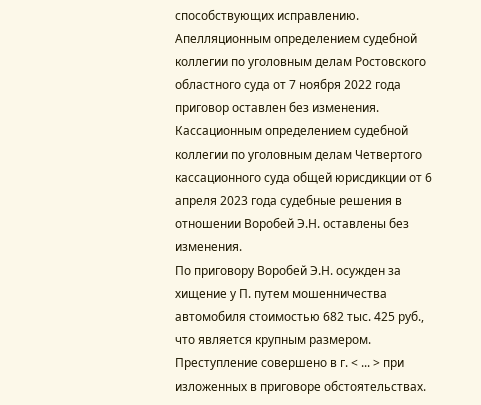способствующих исправлению.
Апелляционным определением судебной коллегии по уголовным делам Ростовского областного суда от 7 ноября 2022 года приговор оставлен без изменения.
Кассационным определением судебной коллегии по уголовным делам Четвертого кассационного суда общей юрисдикции от 6 апреля 2023 года судебные решения в отношении Воробей Э.Н. оставлены без изменения.
По приговору Воробей Э.Н. осужден за хищение у П. путем мошенничества автомобиля стоимостью 682 тыс. 425 руб., что является крупным размером.
Преступление совершено в г. < ... > при изложенных в приговоре обстоятельствах.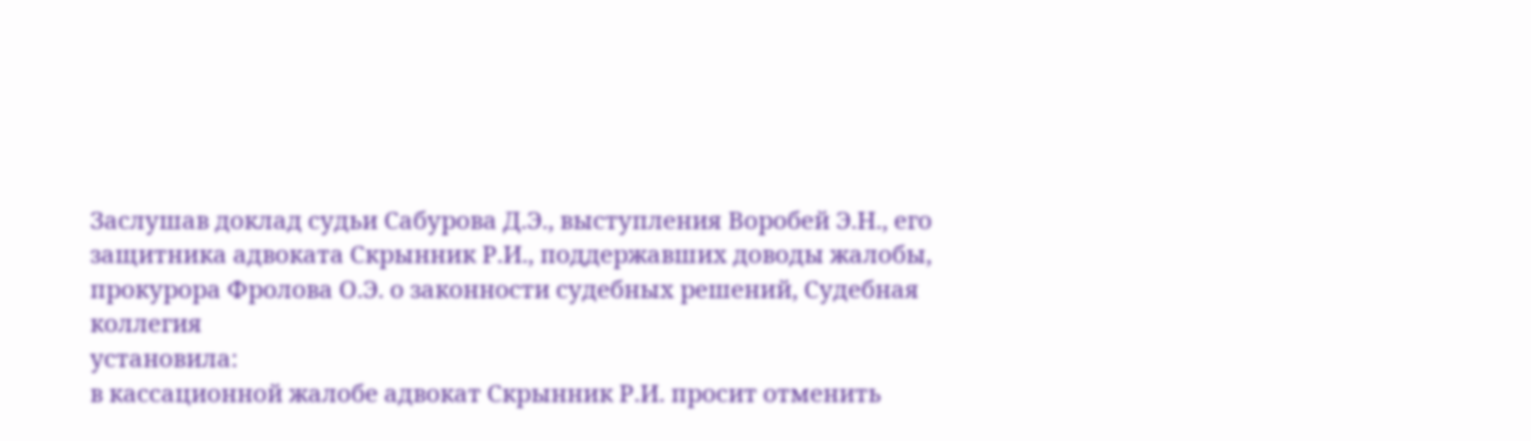Заслушав доклад судьи Сабурова Д.Э., выступления Воробей Э.Н., его защитника адвоката Скрынник Р.И., поддержавших доводы жалобы, прокурора Фролова О.Э. о законности судебных решений, Судебная коллегия
установила:
в кассационной жалобе адвокат Скрынник Р.И. просит отменить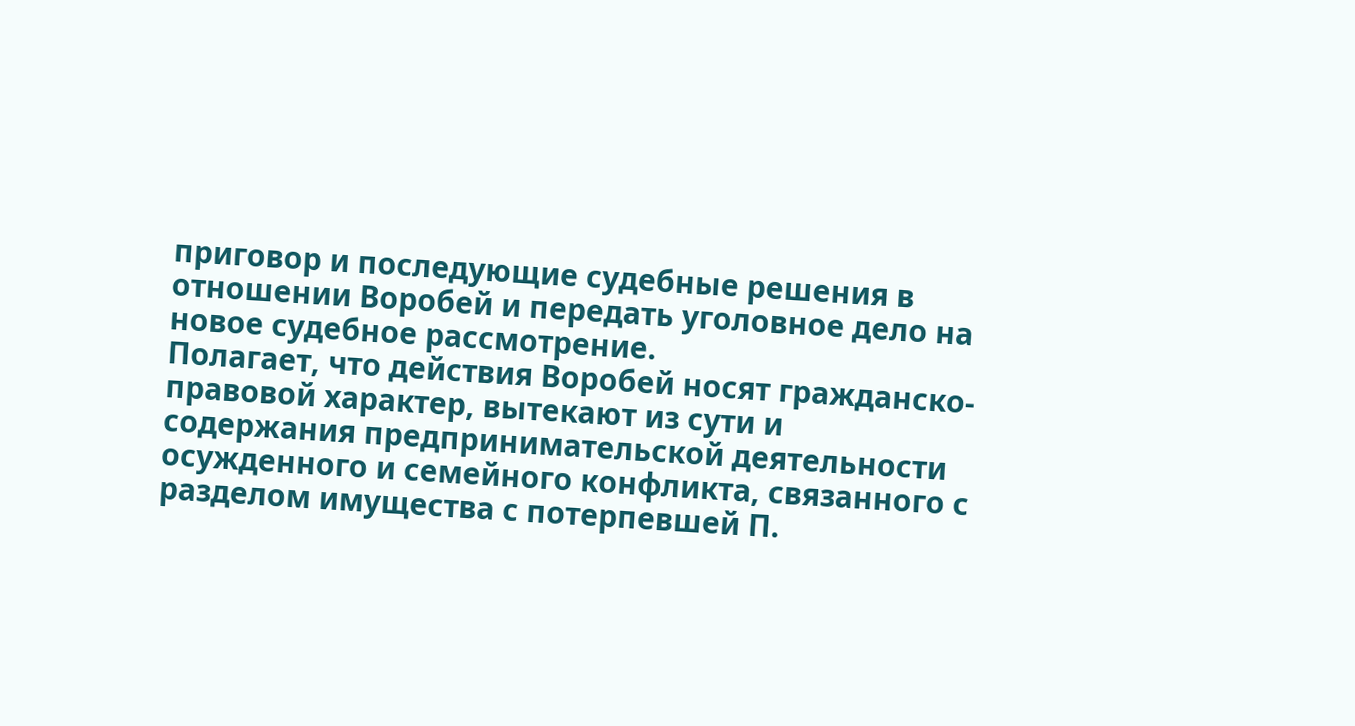приговор и последующие судебные решения в отношении Воробей и передать уголовное дело на новое судебное рассмотрение.
Полагает, что действия Воробей носят гражданско-правовой характер, вытекают из сути и содержания предпринимательской деятельности осужденного и семейного конфликта, связанного с разделом имущества с потерпевшей П.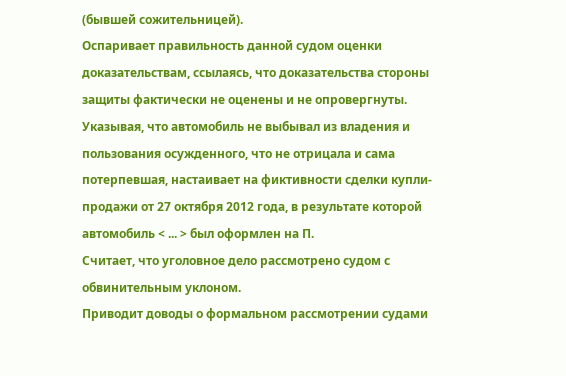(бывшей сожительницей).
Оспаривает правильность данной судом оценки доказательствам, ссылаясь, что доказательства стороны защиты фактически не оценены и не опровергнуты.
Указывая, что автомобиль не выбывал из владения и пользования осужденного, что не отрицала и сама потерпевшая, настаивает на фиктивности сделки купли-продажи от 27 октября 2012 года, в результате которой автомобиль < ... > был оформлен на П.
Считает, что уголовное дело рассмотрено судом с обвинительным уклоном.
Приводит доводы о формальном рассмотрении судами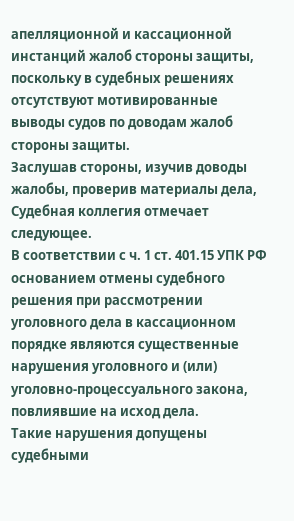апелляционной и кассационной инстанций жалоб стороны защиты, поскольку в судебных решениях отсутствуют мотивированные выводы судов по доводам жалоб стороны защиты.
Заслушав стороны, изучив доводы жалобы, проверив материалы дела, Судебная коллегия отмечает следующее.
В соответствии с ч. 1 ст. 401.15 УПК РФ основанием отмены судебного решения при рассмотрении уголовного дела в кассационном порядке являются существенные нарушения уголовного и (или) уголовно-процессуального закона, повлиявшие на исход дела.
Такие нарушения допущены судебными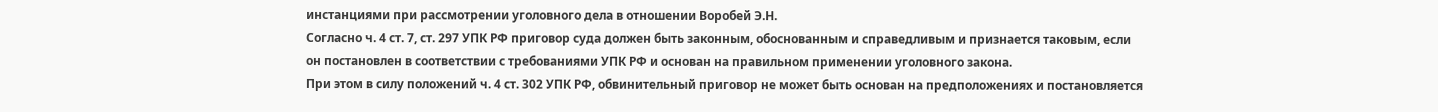инстанциями при рассмотрении уголовного дела в отношении Воробей Э.Н.
Согласно ч. 4 ст. 7, ст. 297 УПК РФ приговор суда должен быть законным, обоснованным и справедливым и признается таковым, если он постановлен в соответствии с требованиями УПК РФ и основан на правильном применении уголовного закона.
При этом в силу положений ч. 4 ст. 302 УПК РФ, обвинительный приговор не может быть основан на предположениях и постановляется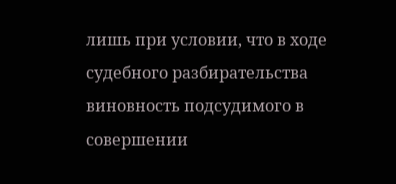лишь при условии, что в ходе судебного разбирательства виновность подсудимого в совершении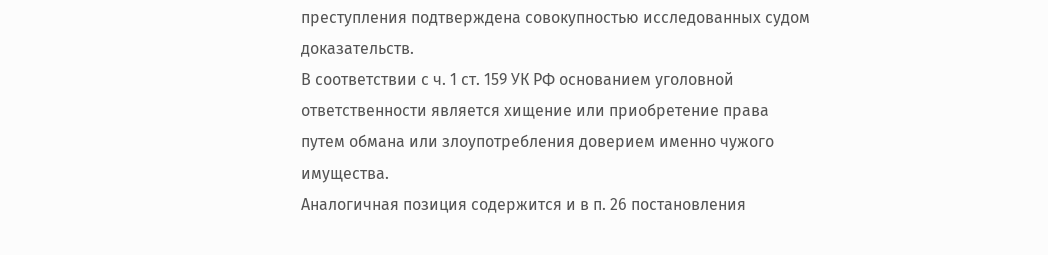преступления подтверждена совокупностью исследованных судом доказательств.
В соответствии с ч. 1 ст. 159 УК РФ основанием уголовной ответственности является хищение или приобретение права путем обмана или злоупотребления доверием именно чужого имущества.
Аналогичная позиция содержится и в п. 26 постановления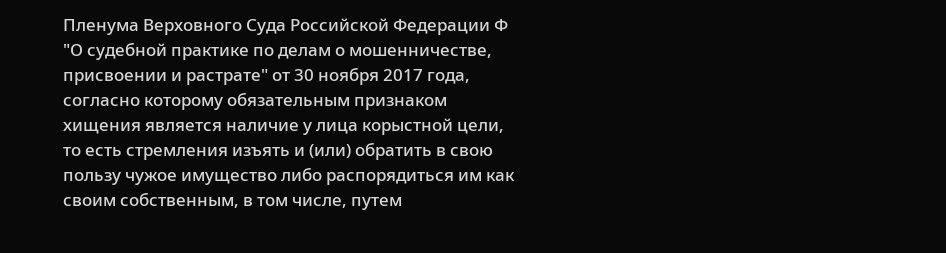Пленума Верховного Суда Российской Федерации Ф "О судебной практике по делам о мошенничестве, присвоении и растрате" от 30 ноября 2017 года, согласно которому обязательным признаком хищения является наличие у лица корыстной цели, то есть стремления изъять и (или) обратить в свою пользу чужое имущество либо распорядиться им как своим собственным, в том числе, путем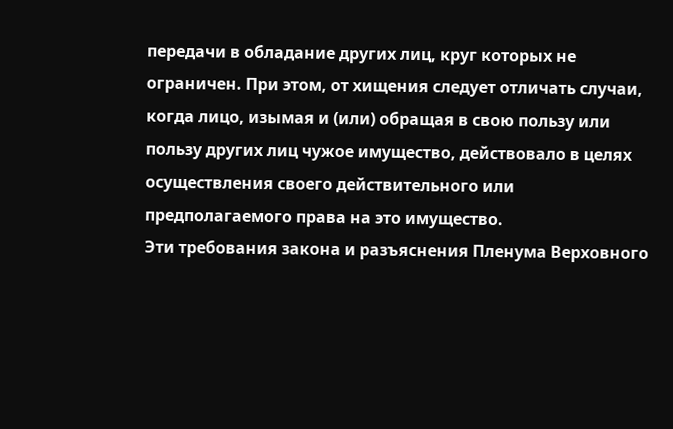передачи в обладание других лиц, круг которых не ограничен. При этом, от хищения следует отличать случаи, когда лицо, изымая и (или) обращая в свою пользу или пользу других лиц чужое имущество, действовало в целях осуществления своего действительного или предполагаемого права на это имущество.
Эти требования закона и разъяснения Пленума Верховного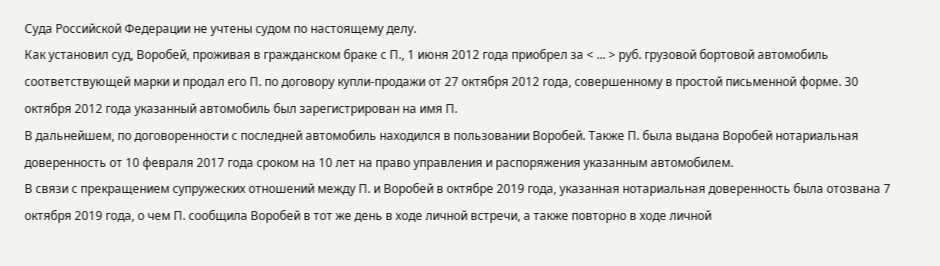Суда Российской Федерации не учтены судом по настоящему делу.
Как установил суд, Воробей, проживая в гражданском браке с П., 1 июня 2012 года приобрел за < ... > руб. грузовой бортовой автомобиль соответствующей марки и продал его П. по договору купли-продажи от 27 октября 2012 года, совершенному в простой письменной форме. 30 октября 2012 года указанный автомобиль был зарегистрирован на имя П.
В дальнейшем, по договоренности с последней автомобиль находился в пользовании Воробей. Также П. была выдана Воробей нотариальная доверенность от 10 февраля 2017 года сроком на 10 лет на право управления и распоряжения указанным автомобилем.
В связи с прекращением супружеских отношений между П. и Воробей в октябре 2019 года, указанная нотариальная доверенность была отозвана 7 октября 2019 года, о чем П. сообщила Воробей в тот же день в ходе личной встречи, а также повторно в ходе личной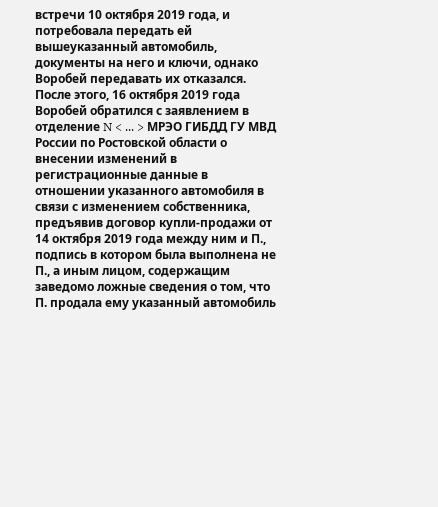встречи 10 октября 2019 года, и потребовала передать ей вышеуказанный автомобиль, документы на него и ключи, однако Воробей передавать их отказался.
После этого, 16 октября 2019 года Воробей обратился с заявлением в отделение N < ... > МРЭО ГИБДД ГУ МВД России по Ростовской области о внесении изменений в регистрационные данные в отношении указанного автомобиля в связи с изменением собственника, предъявив договор купли-продажи от 14 октября 2019 года между ним и П., подпись в котором была выполнена не П., а иным лицом, содержащим заведомо ложные сведения о том, что П. продала ему указанный автомобиль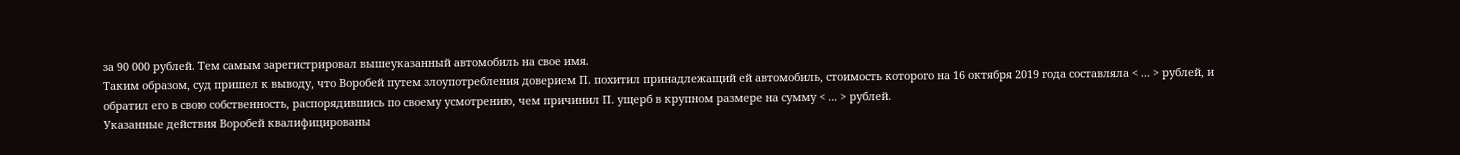за 90 000 рублей. Тем самым зарегистрировал вышеуказанный автомобиль на свое имя.
Таким образом, суд пришел к выводу, что Воробей путем злоупотребления доверием П. похитил принадлежащий ей автомобиль, стоимость которого на 16 октября 2019 года составляла < ... > рублей, и обратил его в свою собственность, распорядившись по своему усмотрению, чем причинил П. ущерб в крупном размере на сумму < ... > рублей.
Указанные действия Воробей квалифицированы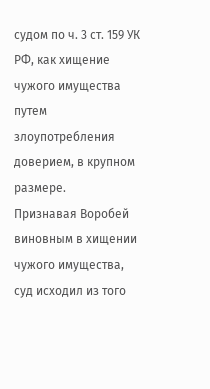судом по ч. 3 ст. 159 УК РФ, как хищение чужого имущества путем злоупотребления доверием, в крупном размере.
Признавая Воробей виновным в хищении чужого имущества, суд исходил из того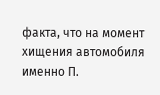факта, что на момент хищения автомобиля именно П.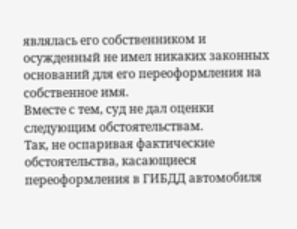являлась его собственником и осужденный не имел никаких законных оснований для его переоформления на собственное имя.
Вместе с тем, суд не дал оценки следующим обстоятельствам.
Так, не оспаривая фактические обстоятельства, касающиеся переоформления в ГИБДД автомобиля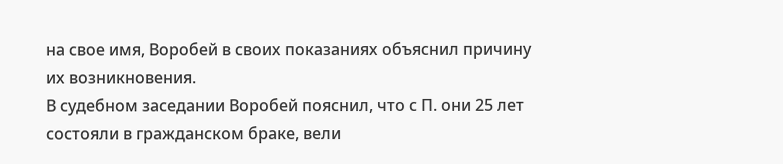на свое имя, Воробей в своих показаниях объяснил причину их возникновения.
В судебном заседании Воробей пояснил, что с П. они 25 лет состояли в гражданском браке, вели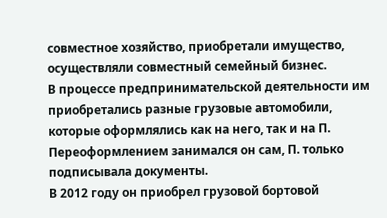совместное хозяйство, приобретали имущество, осуществляли совместный семейный бизнес.
В процессе предпринимательской деятельности им приобретались разные грузовые автомобили, которые оформлялись как на него, так и на П. Переоформлением занимался он сам, П. только подписывала документы.
В 2012 году он приобрел грузовой бортовой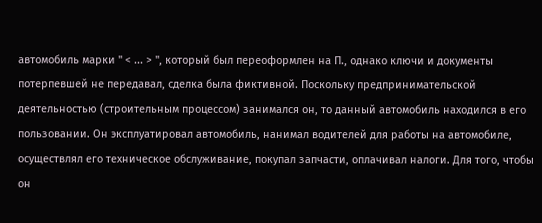автомобиль марки " < ... > ", который был переоформлен на П., однако ключи и документы потерпевшей не передавал, сделка была фиктивной. Поскольку предпринимательской деятельностью (строительным процессом) занимался он, то данный автомобиль находился в его пользовании. Он эксплуатировал автомобиль, нанимал водителей для работы на автомобиле, осуществлял его техническое обслуживание, покупал запчасти, оплачивал налоги. Для того, чтобы он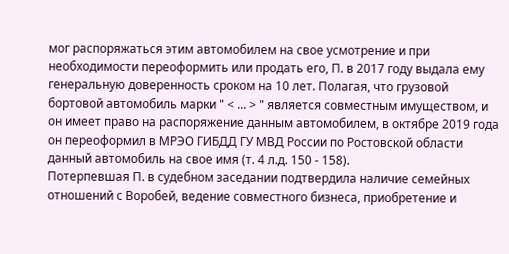мог распоряжаться этим автомобилем на свое усмотрение и при необходимости переоформить или продать его, П. в 2017 году выдала ему генеральную доверенность сроком на 10 лет. Полагая, что грузовой бортовой автомобиль марки " < ... > " является совместным имуществом, и он имеет право на распоряжение данным автомобилем, в октябре 2019 года он переоформил в МРЭО ГИБДД ГУ МВД России по Ростовской области данный автомобиль на свое имя (т. 4 л.д. 150 - 158).
Потерпевшая П. в судебном заседании подтвердила наличие семейных отношений с Воробей, ведение совместного бизнеса, приобретение и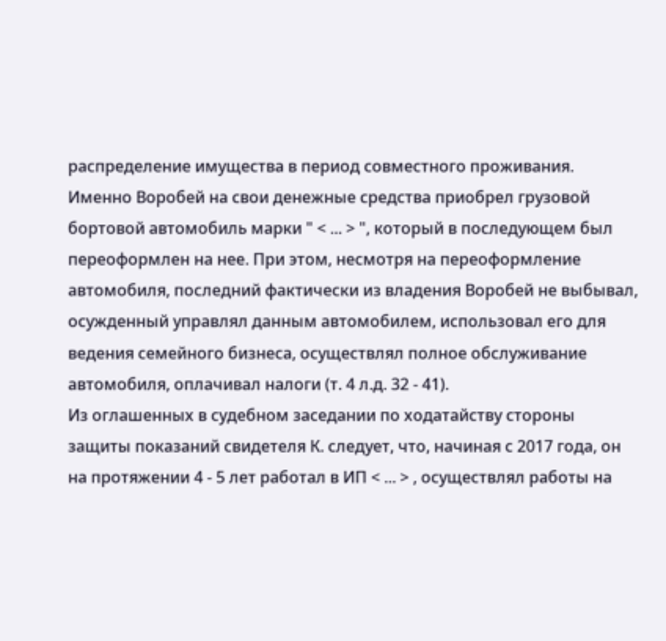распределение имущества в период совместного проживания. Именно Воробей на свои денежные средства приобрел грузовой бортовой автомобиль марки " < ... > ", который в последующем был переоформлен на нее. При этом, несмотря на переоформление автомобиля, последний фактически из владения Воробей не выбывал, осужденный управлял данным автомобилем, использовал его для ведения семейного бизнеса, осуществлял полное обслуживание автомобиля, оплачивал налоги (т. 4 л.д. 32 - 41).
Из оглашенных в судебном заседании по ходатайству стороны защиты показаний свидетеля К. следует, что, начиная с 2017 года, он на протяжении 4 - 5 лет работал в ИП < ... > , осуществлял работы на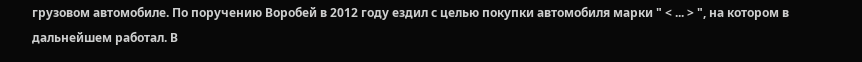грузовом автомобиле. По поручению Воробей в 2012 году ездил с целью покупки автомобиля марки " < ... > ", на котором в дальнейшем работал. В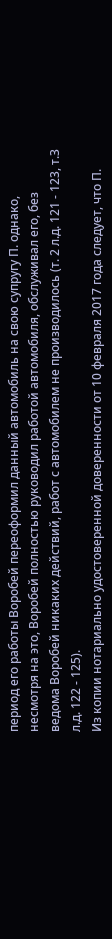период его работы Воробей переоформил данный автомобиль на свою супругу П. однако, несмотря на это, Воробей полностью руководил работой автомобиля, обслуживал его, без ведома Воробей никаких действий, работ с автомобилем не производилось (т. 2 л.д. 121 - 123, т.З л.д. 122 - 125).
Из копии нотариально удостоверенной доверенности от 10 февраля 2017 года следует, что П.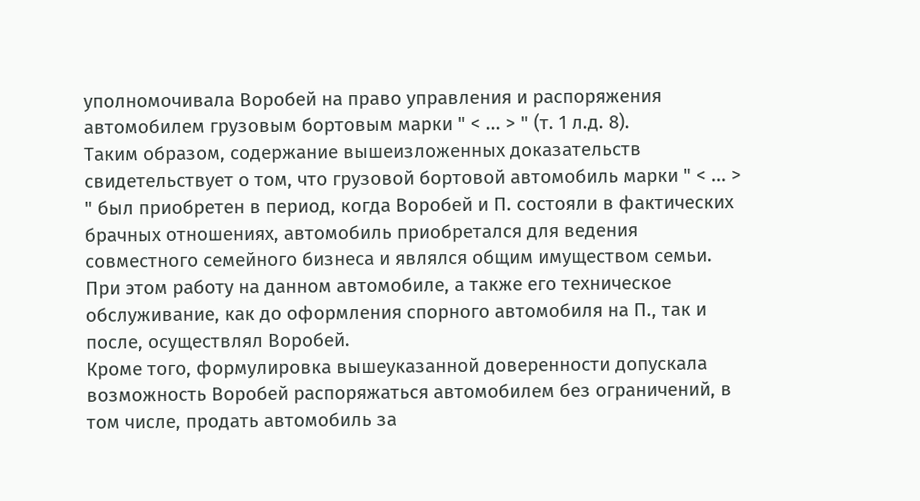уполномочивала Воробей на право управления и распоряжения автомобилем грузовым бортовым марки " < ... > " (т. 1 л.д. 8).
Таким образом, содержание вышеизложенных доказательств свидетельствует о том, что грузовой бортовой автомобиль марки " < ... > " был приобретен в период, когда Воробей и П. состояли в фактических брачных отношениях, автомобиль приобретался для ведения совместного семейного бизнеса и являлся общим имуществом семьи.
При этом работу на данном автомобиле, а также его техническое обслуживание, как до оформления спорного автомобиля на П., так и после, осуществлял Воробей.
Кроме того, формулировка вышеуказанной доверенности допускала возможность Воробей распоряжаться автомобилем без ограничений, в том числе, продать автомобиль за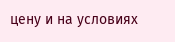цену и на условиях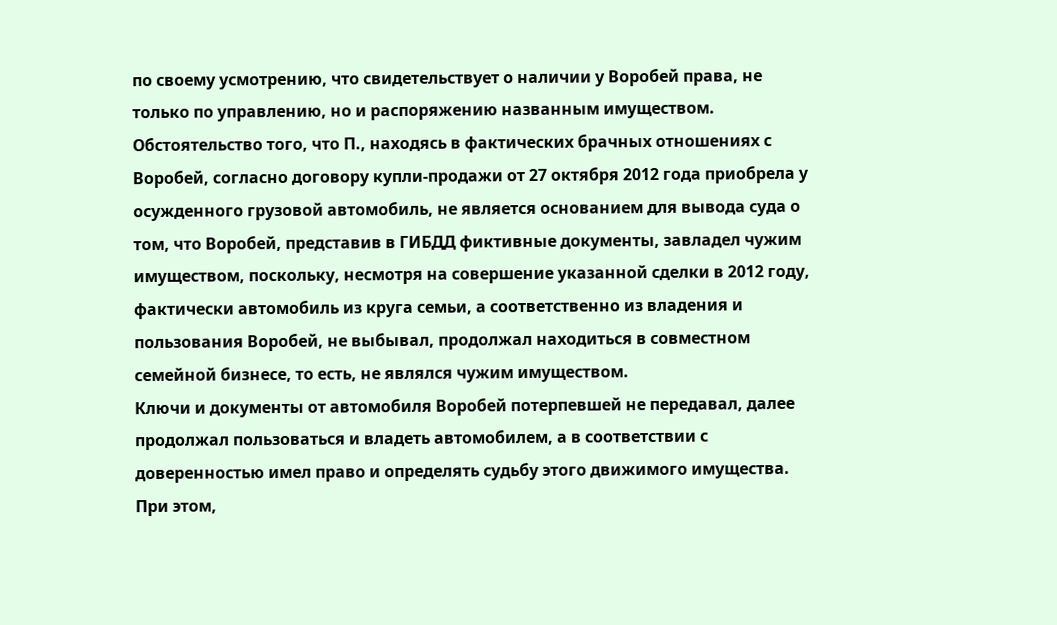по своему усмотрению, что свидетельствует о наличии у Воробей права, не только по управлению, но и распоряжению названным имуществом.
Обстоятельство того, что П., находясь в фактических брачных отношениях с Воробей, согласно договору купли-продажи от 27 октября 2012 года приобрела у осужденного грузовой автомобиль, не является основанием для вывода суда о том, что Воробей, представив в ГИБДД фиктивные документы, завладел чужим имуществом, поскольку, несмотря на совершение указанной сделки в 2012 году, фактически автомобиль из круга семьи, а соответственно из владения и пользования Воробей, не выбывал, продолжал находиться в совместном семейной бизнесе, то есть, не являлся чужим имуществом.
Ключи и документы от автомобиля Воробей потерпевшей не передавал, далее продолжал пользоваться и владеть автомобилем, а в соответствии с доверенностью имел право и определять судьбу этого движимого имущества.
При этом,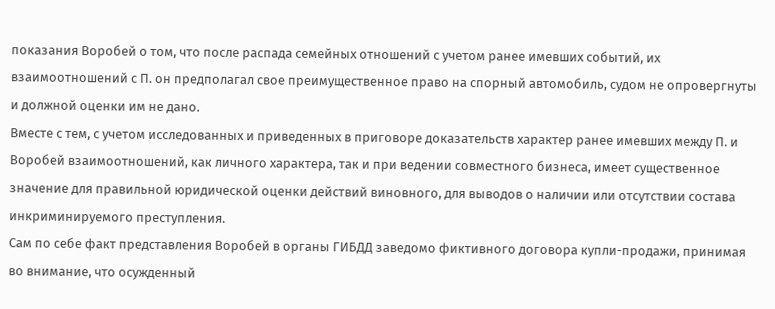показания Воробей о том, что после распада семейных отношений с учетом ранее имевших событий, их взаимоотношений с П. он предполагал свое преимущественное право на спорный автомобиль, судом не опровергнуты и должной оценки им не дано.
Вместе с тем, с учетом исследованных и приведенных в приговоре доказательств характер ранее имевших между П. и Воробей взаимоотношений, как личного характера, так и при ведении совместного бизнеса, имеет существенное значение для правильной юридической оценки действий виновного, для выводов о наличии или отсутствии состава инкриминируемого преступления.
Сам по себе факт представления Воробей в органы ГИБДД заведомо фиктивного договора купли-продажи, принимая во внимание, что осужденный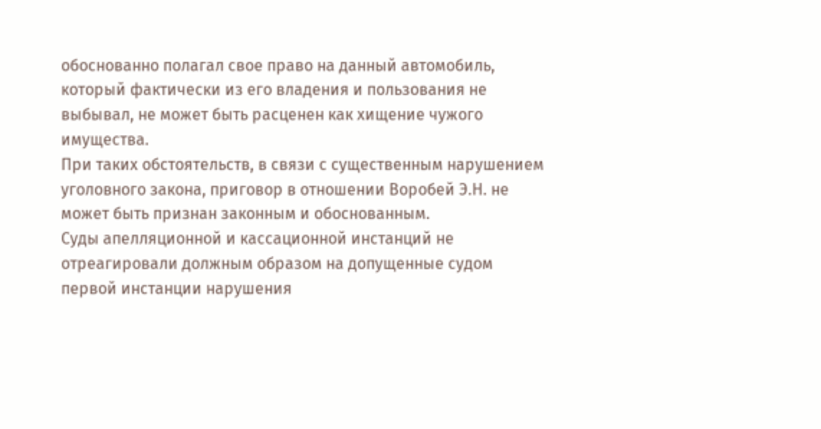обоснованно полагал свое право на данный автомобиль, который фактически из его владения и пользования не выбывал, не может быть расценен как хищение чужого имущества.
При таких обстоятельств, в связи с существенным нарушением уголовного закона, приговор в отношении Воробей Э.Н. не может быть признан законным и обоснованным.
Суды апелляционной и кассационной инстанций не отреагировали должным образом на допущенные судом первой инстанции нарушения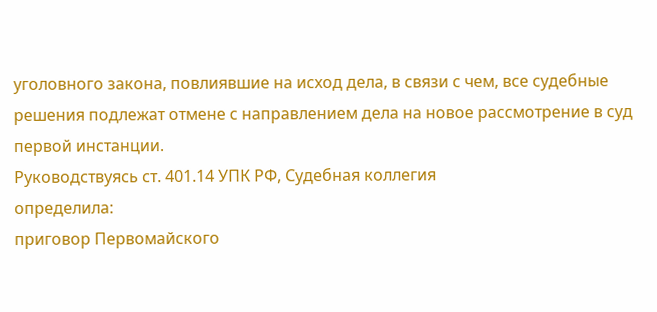уголовного закона, повлиявшие на исход дела, в связи с чем, все судебные решения подлежат отмене с направлением дела на новое рассмотрение в суд первой инстанции.
Руководствуясь ст. 401.14 УПК РФ, Судебная коллегия
определила:
приговор Первомайского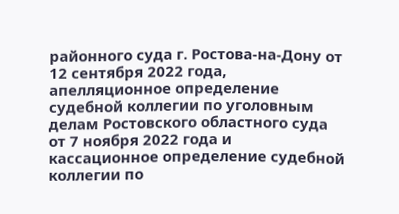районного суда г. Ростова-на-Дону от 12 сентября 2022 года, апелляционное определение судебной коллегии по уголовным делам Ростовского областного суда от 7 ноября 2022 года и кассационное определение судебной коллегии по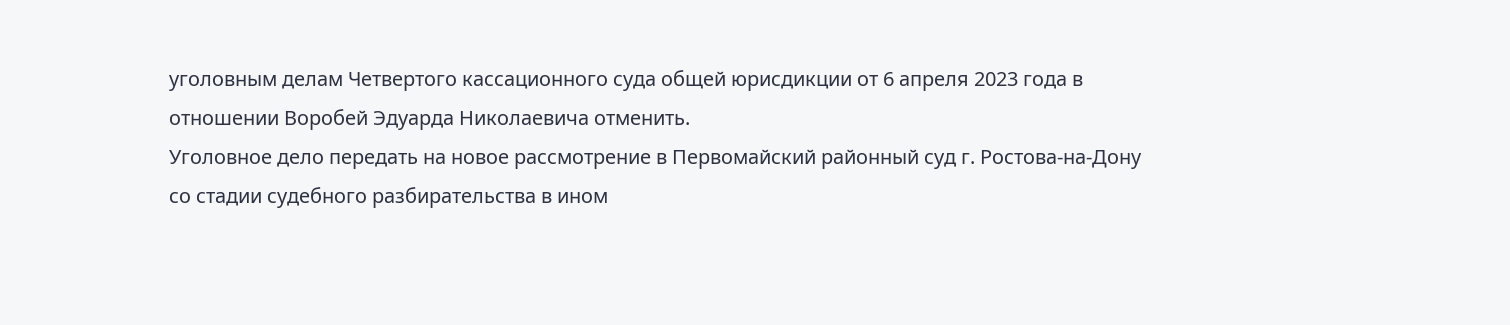уголовным делам Четвертого кассационного суда общей юрисдикции от 6 апреля 2023 года в отношении Воробей Эдуарда Николаевича отменить.
Уголовное дело передать на новое рассмотрение в Первомайский районный суд г. Ростова-на-Дону со стадии судебного разбирательства в ином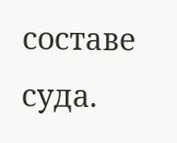составе суда.